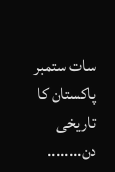سات ستمبر پاکستان کا تاریخی دن........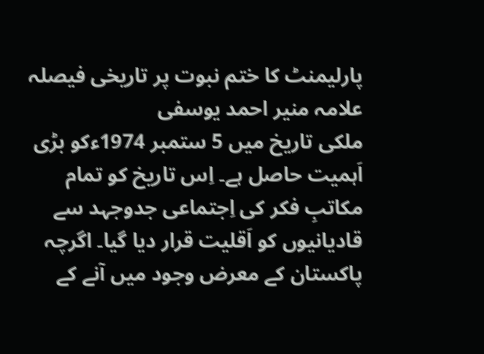پارلیمنٹ کا ختم نبوت پر تاریخی فیصلہ
علامہ منیر احمد یوسفی
ملکی تاریخ میں 5 ستمبر 1974ءکو بڑی اَہمیت حاصل ہے۔ اِس تاریخ کو تمام مکاتبِ فکر کی اِجتماعی جدوجہد سے قادیانیوں کو اَقلیت قرار دیا گیا۔ اگرچہ پاکستان کے معرض وجود میں آنے کے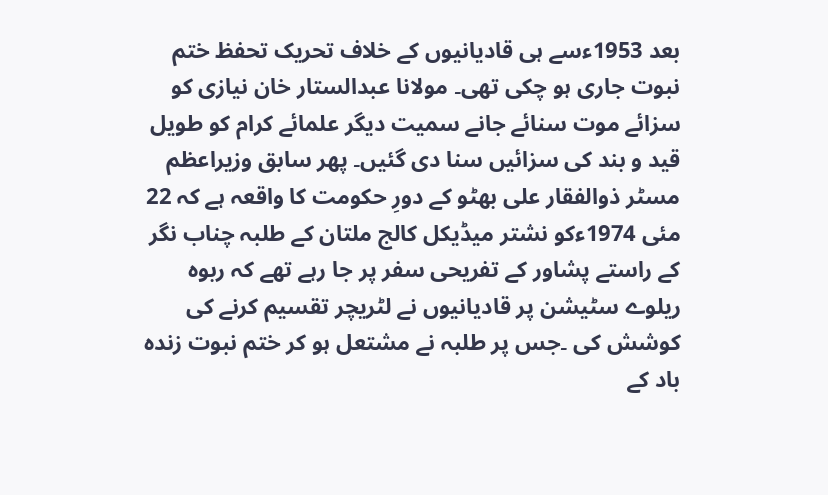بعد 1953ءسے ہی قادیانیوں کے خلاف تحریک تحفظ ختم نبوت جاری ہو چکی تھی۔ مولانا عبدالستار خان نیازی کو سزائے موت سنائے جانے سمیت دیگر علمائے کرام کو طویل قید و بند کی سزائیں سنا دی گئیں۔ پھر سابق وزیراعظم مسٹر ذوالفقار علی بھٹو کے دورِ حکومت کا واقعہ ہے کہ 22 مئی 1974ءکو نشتر میڈیکل کالج ملتان کے طلبہ چناب نگر کے راستے پشاور کے تفریحی سفر پر جا رہے تھے کہ ربوہ ریلوے سٹیشن پر قادیانیوں نے لٹریچر تقسیم کرنے کی کوشش کی ۔جس پر طلبہ نے مشتعل ہو کر ختم نبوت زندہ باد کے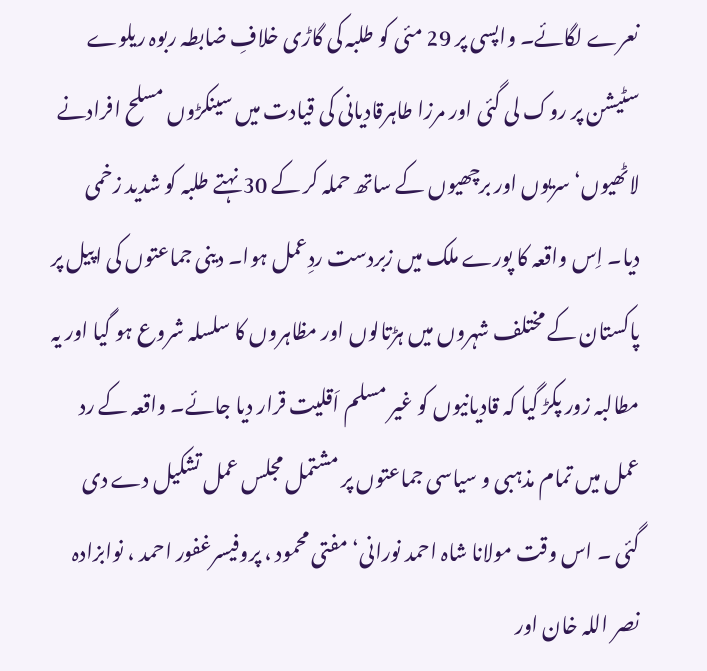نعرے لگائے۔ واپسی پر 29 مئی کو طلبہ کی گاڑی خلافِ ضابطہ ربوہ ریلوے سٹیشن پر روک لی گئی اور مرزا طاہرقادیانی کی قیادت میں سینکڑوں مسلح افرادنے لاٹھیوں‘ سریوں اور برچھیوں کے ساتھ حملہ کر کے 30 نہتے طلبہ کو شدید زخمی دیا۔ اِس واقعہ کا پورے ملک میں زبردست ردِعمل ہوا۔ دینی جماعتوں کی اپیل پر پاکستان کے مختلف شہروں میں ہڑتالوں اور مظاہروں کا سلسلہ شروع ہو گیا اور یہ مطالبہ زور پکڑ گیا کہ قادیانیوں کو غیر مسلم اَقلیت قرار دیا جائے۔ واقعہ کے رد عمل میں تمام مذہبی و سیاسی جماعتوں پر مشتمل مجلس عمل تشکیل دے دی گئی ۔ اس وقت مولانا شاہ احمد نورانی‘ مفتی محمود ، پروفیسرغفور احمد ، نوابزادہ نصر اللہ خان اور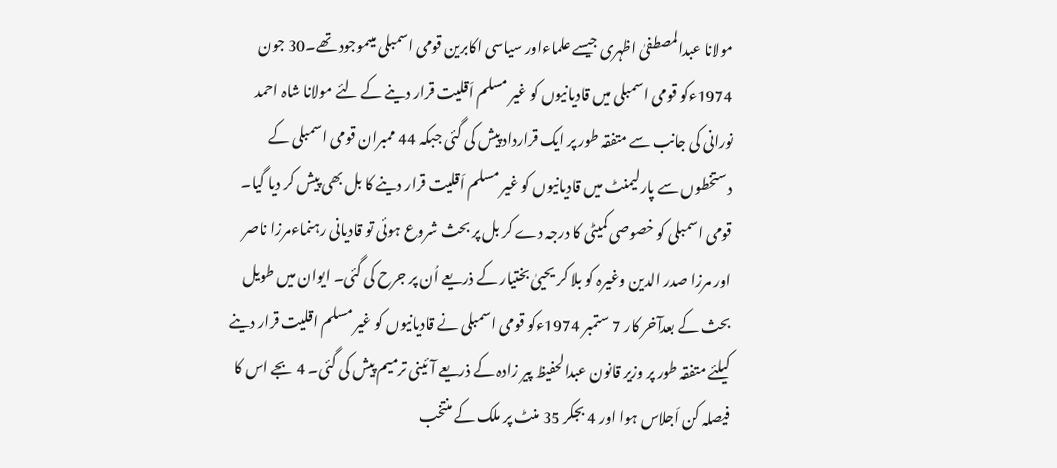مولانا عبدالمصطفیٰ اظہری جیسے علماءاور سیاسی اکابرین قومی اسمبلی میںموجود تھے۔30 جون 1974ءکو قومی اسمبلی میں قادیانیوں کو غیر مسلم اَقلیت قرار دینے کے لئے مولانا شاہ احمد نورانی کی جانب سے متفقہ طور پر ایک قرارداد پیش کی گئی جبکہ 44 ممبران قومی اسمبلی کے دستخطوں سے پارلیمنٹ میں قادیانیوں کو غیر مسلم اَقلیت قرار دینے کا بل بھی پیش کر دیا گیا۔ قومی اسمبلی کو خصوصی کمیٹی کا درجہ دے کر بل پر بحث شروع ہوئی تو قادیانی رہنماءمرزا ناصر اور مرزا صدر الدین وغیرہ کو بلا کر یحییٰ بختیار کے ذریعے اُن پر جرح کی گئی۔ ایوان میں طویل بحث کے بعدآخر کار 7 ستمبر 1974ءکو قومی اسمبلی نے قادیانیوں کو غیر مسلم اقلیت قرار دینے کیلئے متفقہ طور پر وزیر قانون عبدالحفیظ پیر زادہ کے ذریعے آئینی ترمیم پیش کی گئی۔ 4 بجے اس کا فیصلہ کن اَجلاس ہوا اور 4 بجکر 35 منٹ پر ملک کے منتخب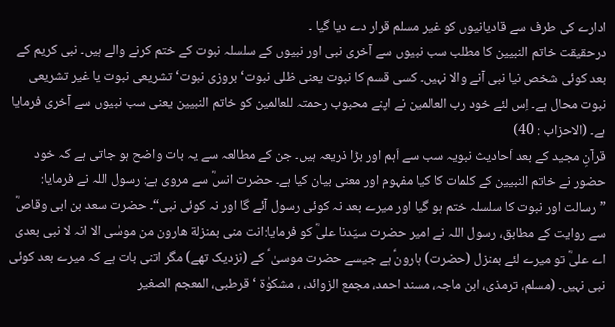ادارے کی طرف سے قادیانیوں کو غیر مسلم قرار دے دیا گیا ۔
درحقیقت خاتم النبیین کا مطلب سب نبیوں سے آخری نبی اور نبیوں کے سلسلہ نبوت کے ختم کرنے والے ہیں۔ نبی کریم کے بعد کوئی شخص نیا نبی آنے والا نہیں۔ کسی قسم کا نبوت یعنی ظلی نبوت‘ بروزی نبوت‘ تشریعی نبوت یا غیر تشریعی نبوت محال ہے۔ اِس لئے خود رب العالمین نے اپنے محبوب رحمتہ للعالمین کو خاتم النبیین یعنی سب نبیوں سے آخری فرمایا ہے۔ (الاحزاب : 40)
قرآنِ مجید کے بعد اَحادیث نبویہ سب سے اَہم اور بڑا ذریعہ ہیں۔ جن کے مطالعہ سے یہ بات واضح ہو جاتی ہے کہ خود حضور نے خاتم النبیین کے کلمات کا کیا مفہوم اور معنی بیان کیا ہے۔ حضرت انسؓ سے مروی ہے: رسول اللہ نے فرمایا: ”رسالت اور نبوت کا سلسلہ ختم ہو گیا اور میرے بعد نہ کوئی رسول آئے گا اور نہ کوئی نبی“۔ حضرت سعد بن ابی وقاصؓ سے روایت کے مطابق، رسول اللہ نے امیر حضرت سیّدنا علیؓ کو فرمایا:انت منی بمنزلة ھارون من موسٰی الا انہ لا نبی بعدی اے علیؓ تو میرے لئے بمنزل (حضرت) ہارونؑ ہے جیسے حضرت موسیٰ ؑ کے (نزدیک تھے) مگر اتنی بات ہے کہ میرے بعد کوئی نبی نہیں۔ (مسلم، ترمذی، ابن ماجہ، مسند احمد، مجمع الزوائد، ، مشکوٰة ‘ قرطبی، المعجم الصغیر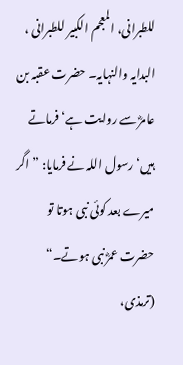للطبرانی، المعجم الکبیر للطبرانی ، البدایہ والنہایہ۔ حضرت عقبہ بن عامرؓ سے روایت ہے‘ فرماتے ہیں‘ رسول اللہ نے فرمایا: ”اگر میرے بعد کوئی نبی ہوتا تو حضرت عمرؓ نبی ہوتے۔“ (ترمذی،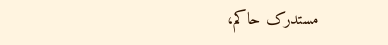مستدرک حاکم،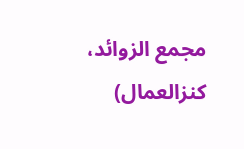مجمع الزوائد، کنزالعمال)